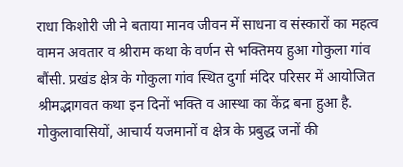राधा किशोरी जी ने बताया मानव जीवन में साधना व संस्कारों का महत्व
वामन अवतार व श्रीराम कथा के वर्णन से भक्तिमय हुआ गोकुला गांव
बौंसी. प्रखंड क्षेत्र के गोकुला गांव स्थित दुर्गा मंदिर परिसर में आयोजित श्रीमद्भागवत कथा इन दिनों भक्ति व आस्था का केंद्र बना हुआ है. गोकुलावासियों, आचार्य यजमानों व क्षेत्र के प्रबुद्ध जनों की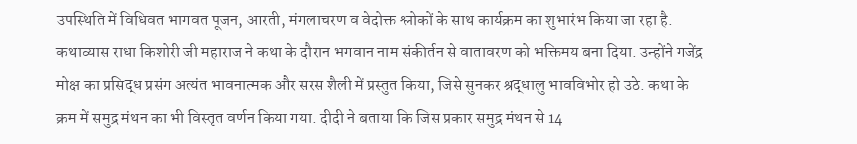उपस्थिति में विधिवत भागवत पूजन, आरती, मंगलाचरण व वेदोक्त श्लोकों के साथ कार्यक्रम का शुभारंभ किया जा रहा है. कथाव्यास राधा किशोरी जी महाराज ने कथा के दौरान भगवान नाम संकीर्तन से वातावरण को भक्तिमय बना दिया. उन्होंने गजेंद्र मोक्ष का प्रसिद्ध प्रसंग अत्यंत भावनात्मक और सरस शैली में प्रस्तुत किया, जिसे सुनकर श्रद्धालु भावविभोर हो उठे. कथा के क्रम में समुद्र मंथन का भी विस्तृत वर्णन किया गया. दीदी ने बताया कि जिस प्रकार समुद्र मंथन से 14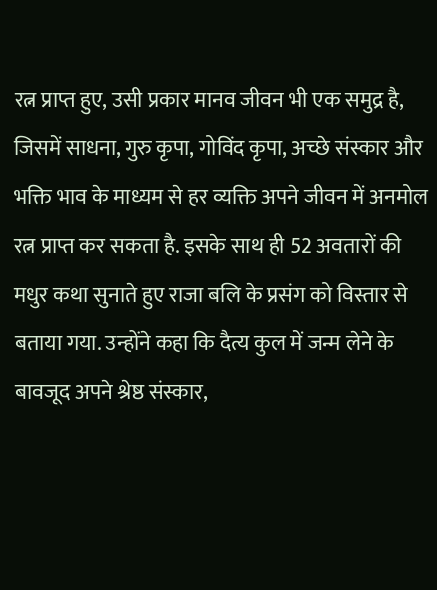रत्न प्राप्त हुए, उसी प्रकार मानव जीवन भी एक समुद्र है, जिसमें साधना, गुरु कृपा, गोविंद कृपा, अच्छे संस्कार और भक्ति भाव के माध्यम से हर व्यक्ति अपने जीवन में अनमोल रत्न प्राप्त कर सकता है. इसके साथ ही 52 अवतारों की मधुर कथा सुनाते हुए राजा बलि के प्रसंग को विस्तार से बताया गया. उन्होंने कहा कि दैत्य कुल में जन्म लेने के बावजूद अपने श्रेष्ठ संस्कार,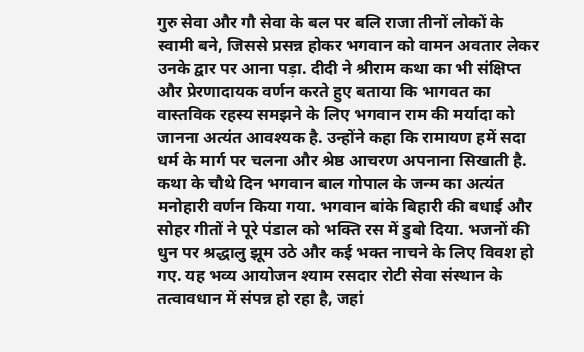गुरु सेवा और गौ सेवा के बल पर बलि राजा तीनों लोकों के स्वामी बने, जिससे प्रसन्न होकर भगवान को वामन अवतार लेकर उनके द्वार पर आना पड़ा. दीदी ने श्रीराम कथा का भी संक्षिप्त और प्रेरणादायक वर्णन करते हुए बताया कि भागवत का वास्तविक रहस्य समझने के लिए भगवान राम की मर्यादा को जानना अत्यंत आवश्यक है. उन्होंने कहा कि रामायण हमें सदा धर्म के मार्ग पर चलना और श्रेष्ठ आचरण अपनाना सिखाती है. कथा के चौथे दिन भगवान बाल गोपाल के जन्म का अत्यंत मनोहारी वर्णन किया गया. भगवान बांके बिहारी की बधाई और सोहर गीतों ने पूरे पंडाल को भक्ति रस में डुबो दिया. भजनों की धुन पर श्रद्धालु झूम उठे और कई भक्त नाचने के लिए विवश हो गए. यह भव्य आयोजन श्याम रसदार रोटी सेवा संस्थान के तत्वावधान में संपन्न हो रहा है, जहां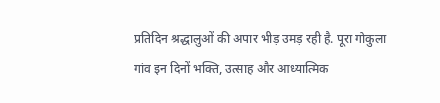प्रतिदिन श्रद्धालुओं की अपार भीड़ उमड़ रही है. पूरा गोकुला गांव इन दिनों भक्ति, उत्साह और आध्यात्मिक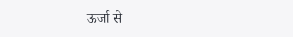ऊर्जा से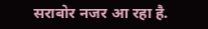सराबोर नजर आ रहा है.